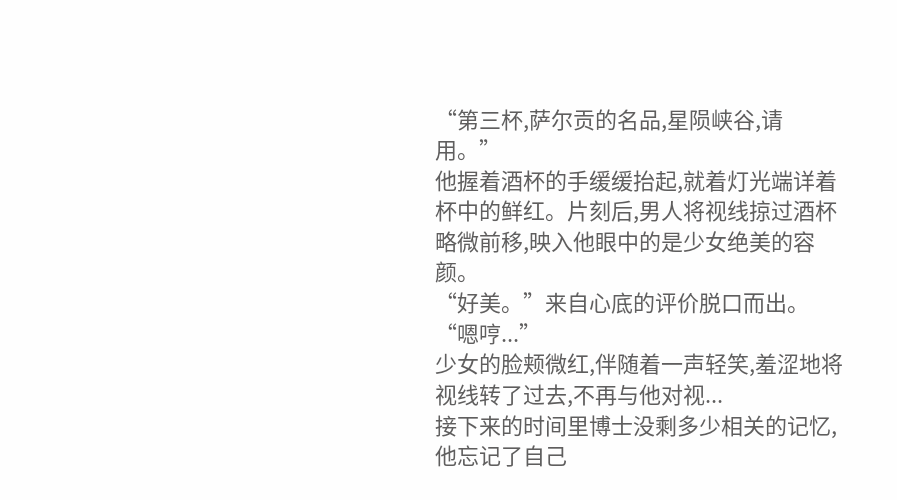“第三杯,萨尔贡的名品,星陨峡谷,请用。”
他握着酒杯的手缓缓抬起,就着灯光端详着杯中的鲜红。片刻后,男人将视线掠过酒杯略微前移,映入他眼中的是少女绝美的容颜。
“好美。”来自心底的评价脱口而出。
“嗯哼...”
少女的脸颊微红,伴随着一声轻笑,羞涩地将视线转了过去,不再与他对视...
接下来的时间里博士没剩多少相关的记忆,他忘记了自己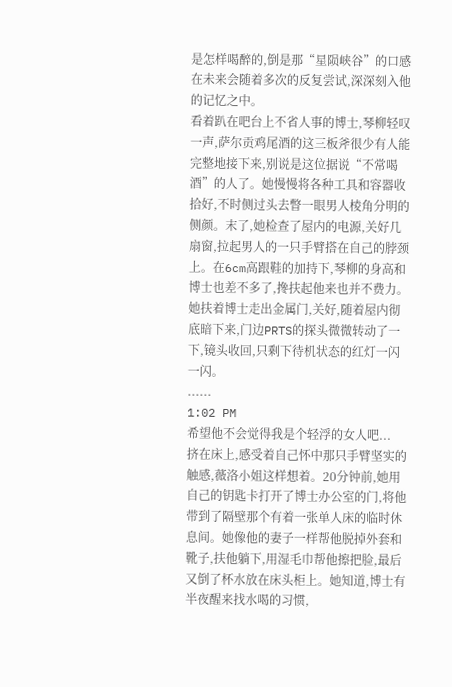是怎样喝醉的,倒是那“星陨峡谷”的口感在未来会随着多次的反复尝试,深深刻入他的记忆之中。
看着趴在吧台上不省人事的博士,琴柳轻叹一声,萨尔贡鸡尾酒的这三板斧很少有人能完整地接下来,别说是这位据说“不常喝酒”的人了。她慢慢将各种工具和容器收拾好,不时侧过头去瞥一眼男人棱角分明的侧颜。末了,她检查了屋内的电源,关好几扇窗,拉起男人的一只手臂搭在自己的脖颈上。在6cm高跟鞋的加持下,琴柳的身高和博士也差不多了,搀扶起他来也并不费力。
她扶着博士走出金属门,关好,随着屋内彻底暗下来,门边PRTS的探头微微转动了一下,镜头收回,只剩下待机状态的红灯一闪一闪。
......
1:02 PM
希望他不会觉得我是个轻浮的女人吧...
挤在床上,感受着自己怀中那只手臂坚实的触感,薇洛小姐这样想着。20分钟前,她用自己的钥匙卡打开了博士办公室的门,将他带到了隔壁那个有着一张单人床的临时休息间。她像他的妻子一样帮他脱掉外套和靴子,扶他躺下,用湿毛巾帮他擦把脸,最后又倒了杯水放在床头柜上。她知道,博士有半夜醒来找水喝的习惯,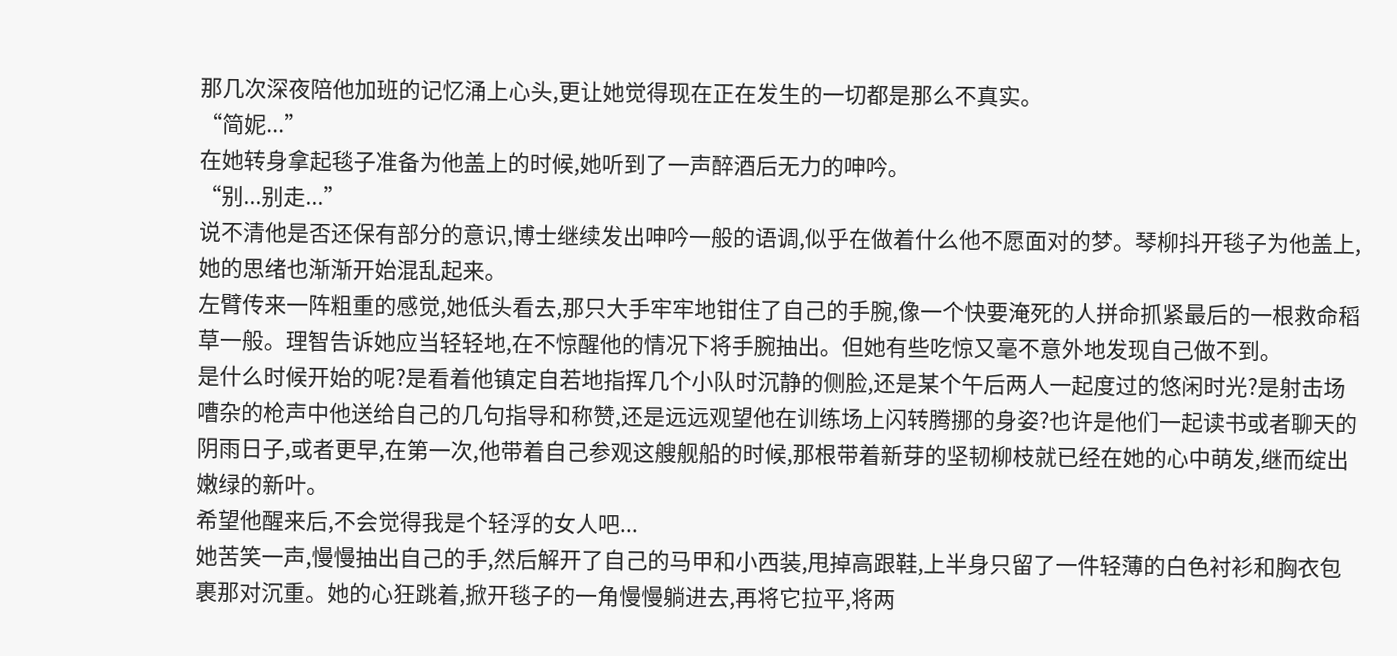那几次深夜陪他加班的记忆涌上心头,更让她觉得现在正在发生的一切都是那么不真实。
“简妮...”
在她转身拿起毯子准备为他盖上的时候,她听到了一声醉酒后无力的呻吟。
“别...别走...”
说不清他是否还保有部分的意识,博士继续发出呻吟一般的语调,似乎在做着什么他不愿面对的梦。琴柳抖开毯子为他盖上,她的思绪也渐渐开始混乱起来。
左臂传来一阵粗重的感觉,她低头看去,那只大手牢牢地钳住了自己的手腕,像一个快要淹死的人拼命抓紧最后的一根救命稻草一般。理智告诉她应当轻轻地,在不惊醒他的情况下将手腕抽出。但她有些吃惊又毫不意外地发现自己做不到。
是什么时候开始的呢?是看着他镇定自若地指挥几个小队时沉静的侧脸,还是某个午后两人一起度过的悠闲时光?是射击场嘈杂的枪声中他送给自己的几句指导和称赞,还是远远观望他在训练场上闪转腾挪的身姿?也许是他们一起读书或者聊天的阴雨日子,或者更早,在第一次,他带着自己参观这艘舰船的时候,那根带着新芽的坚韧柳枝就已经在她的心中萌发,继而绽出嫩绿的新叶。
希望他醒来后,不会觉得我是个轻浮的女人吧...
她苦笑一声,慢慢抽出自己的手,然后解开了自己的马甲和小西装,甩掉高跟鞋,上半身只留了一件轻薄的白色衬衫和胸衣包裹那对沉重。她的心狂跳着,掀开毯子的一角慢慢躺进去,再将它拉平,将两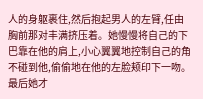人的身躯裹住,然后抱起男人的左臂,任由胸前那对丰满挤压着。她慢慢将自己的下巴靠在他的肩上,小心翼翼地控制自己的角不碰到他,偷偷地在他的左脸颊印下一吻。最后她才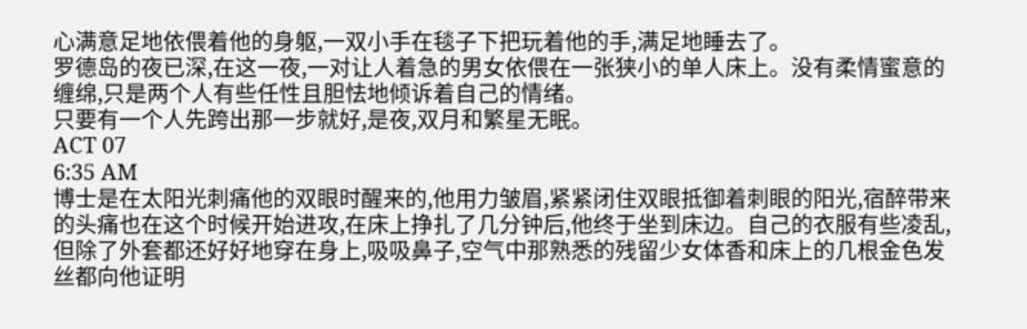心满意足地依偎着他的身躯,一双小手在毯子下把玩着他的手,满足地睡去了。
罗德岛的夜已深,在这一夜,一对让人着急的男女依偎在一张狭小的单人床上。没有柔情蜜意的缠绵,只是两个人有些任性且胆怯地倾诉着自己的情绪。
只要有一个人先跨出那一步就好,是夜,双月和繁星无眠。
ACT 07
6:35 AM
博士是在太阳光刺痛他的双眼时醒来的,他用力皱眉,紧紧闭住双眼抵御着刺眼的阳光,宿醉带来的头痛也在这个时候开始进攻,在床上挣扎了几分钟后,他终于坐到床边。自己的衣服有些凌乱,但除了外套都还好好地穿在身上,吸吸鼻子,空气中那熟悉的残留少女体香和床上的几根金色发丝都向他证明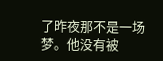了昨夜那不是一场梦。他没有被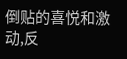倒贴的喜悦和激动,反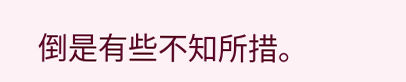倒是有些不知所措。